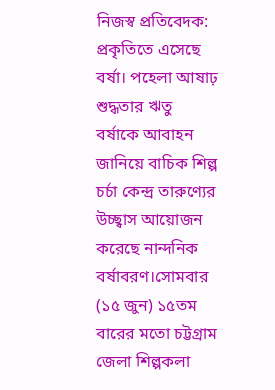নিজস্ব প্রতিবেদক: প্রকৃতিতে এসেছে বর্ষা। পহেলা আষাঢ় শুদ্ধতার ঋতু বর্ষাকে আবাহন জানিয়ে বাচিক শিল্প চর্চা কেন্দ্র তারুণ্যের উচ্ছ্বাস আয়োজন করেছে নান্দনিক বর্ষাবরণ।সোমবার (১৫ জুন) ১৫তম বারের মতো চট্টগ্রাম জেলা শিল্পকলা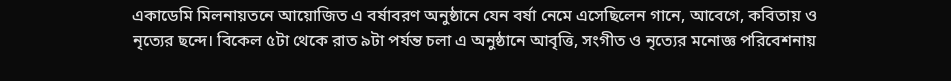একাডেমি মিলনায়তনে আয়োজিত এ বর্ষাবরণ অনুষ্ঠানে যেন বর্ষা নেমে এসেছিলেন গানে, আবেগে, কবিতায় ও নৃত্যের ছন্দে। বিকেল ৫টা থেকে রাত ৯টা পর্যন্ত চলা এ অনুষ্ঠানে আবৃত্তি, সংগীত ও নৃত্যের মনোজ্ঞ পরিবেশনায়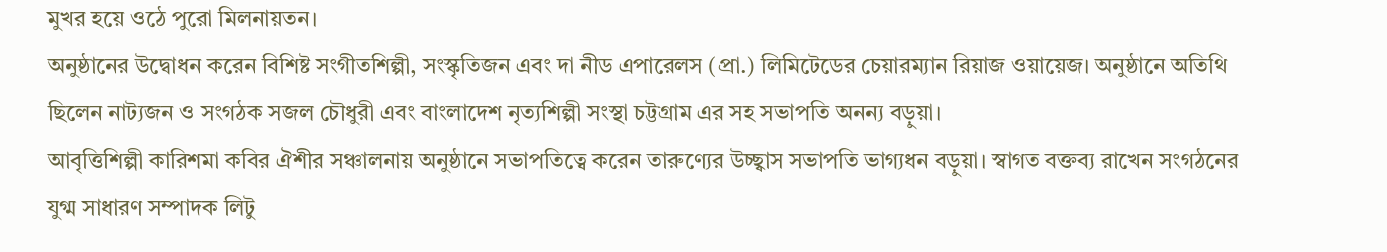মুখর হয়ে ওঠে পুরো মিলনায়তন।
অনুষ্ঠানের উদ্বোধন করেন বিশিষ্ট সংগীতশিল্পী, সংস্কৃতিজন এবং দা নীড এপারেলস (প্রা.) লিমিটেডের চেয়ারম্যান রিয়াজ ওয়ায়েজ। অনুষ্ঠানে অতিথি ছিলেন নাট্যজন ও সংগঠক সজল চৌধুরী এবং বাংলাদেশ নৃত্যশিল্পী সংস্থা চট্টগ্রাম এর সহ সভাপতি অনন্য বড়ুয়া।
আবৃত্তিশিল্পী কারিশমা কবির ঐশীর সঞ্চালনায় অনুষ্ঠানে সভাপতিত্বে করেন তারুণ্যের উচ্ছ্বাস সভাপতি ভাগ্যধন বড়ুয়া। স্বাগত বক্তব্য রাখেন সংগঠনের যুগ্ম সাধারণ সম্পাদক লিটু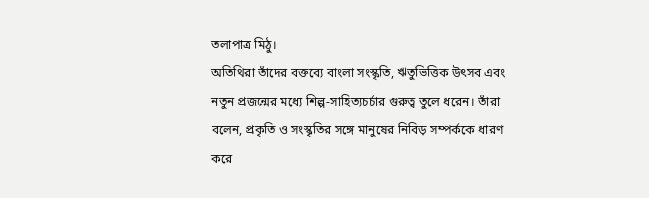তলাপাত্র মিঠু।
অতিথিরা তাঁদের বক্তব্যে বাংলা সংস্কৃতি, ঋতুভিত্তিক উৎসব এবং নতুন প্রজন্মের মধ্যে শিল্প-সাহিত্যচর্চার গুরুত্ব তুলে ধরেন। তাঁরা বলেন, প্রকৃতি ও সংস্কৃতির সঙ্গে মানুষের নিবিড় সম্পর্ককে ধারণ করে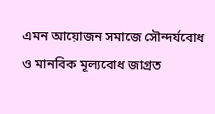এমন আয়োজন সমাজে সৌন্দর্যবোধ ও মানবিক মূল্যবোধ জাগ্রত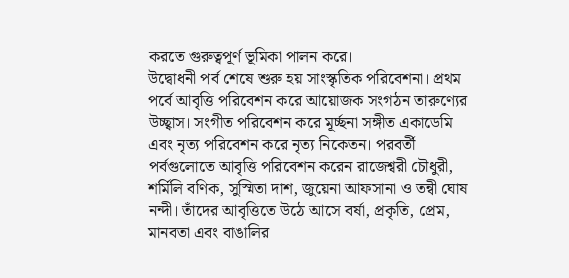করতে গুরুত্বপূর্ণ ভূমিকা পালন করে।
উদ্বোধনী পর্ব শেষে শুরু হয় সাংস্কৃতিক পরিবেশনা। প্রথম পর্বে আবৃত্তি পরিবেশন করে আয়োজক সংগঠন তারুণ্যের উচ্ছ্বাস। সংগীত পরিবেশন করে মূর্চ্ছনা সঙ্গীত একাডেমি এবং নৃত্য পরিবেশন করে নৃত্য নিকেতন। পরবর্তী পর্বগুলোতে আবৃত্তি পরিবেশন করেন রাজেশ্বরী চৌধুরী, শর্মিলি বণিক, সুস্মিতা দাশ, জুয়েনা আফসানা ও তন্বী ঘোষ নন্দী। তাঁদের আবৃত্তিতে উঠে আসে বর্ষা, প্রকৃতি, প্রেম, মানবতা এবং বাঙালির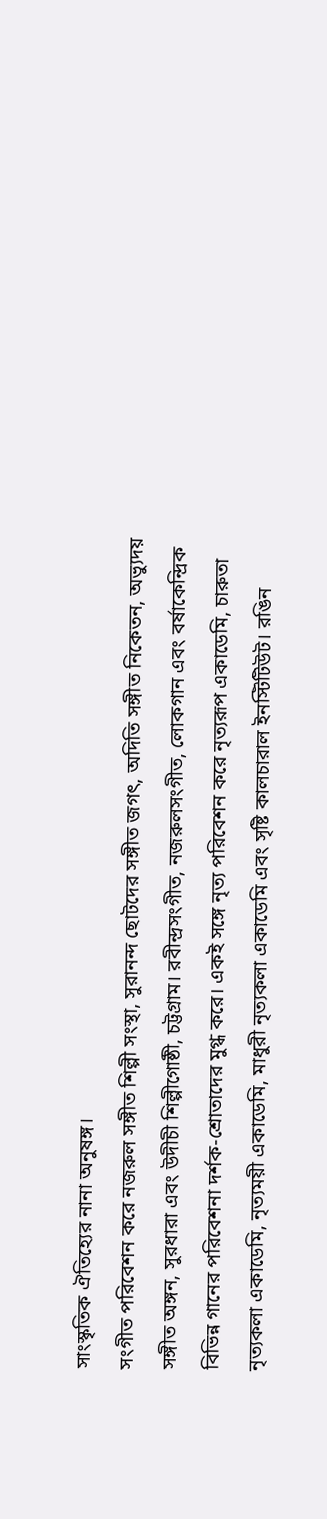সাংস্কৃতিক ঐতিহ্যের নানা অনুষঙ্গ।
সংগীত পরিবেশন করে নজরুল সঙ্গীত শিল্পী সংস্থা, সুরানন্দ ছোটদের সঙ্গীত জগৎ, অদিতি সঙ্গীত নিকেতন, অভ্যুদয় সঙ্গীত অঙ্গন, সুরধারা এবং উদীচী শিল্পীগোষ্ঠী, চট্টগ্রাম। রবীন্দ্রসংগীত, নজরুলসংগীত, লোকগান এবং বর্ষাকেন্দ্রিক বিভিন্ন গানের পরিবেশনা দর্শক-শ্রোতাদের মুগ্ধ করে। একই সঙ্গে নৃত্য পরিবেশন করে নৃত্যরূপ একাডেমি, চারুতা নৃত্যকলা একাডেমি, নৃত্যময়ী একাডেমি, মাধুরী নৃত্যকলা একাডেমি এবং সৃষ্টি কালচারাল ইনস্টিটিউট। রঙিন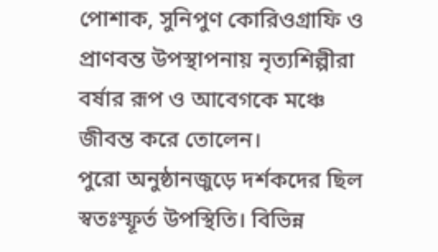পোশাক, সুনিপুণ কোরিওগ্রাফি ও প্রাণবন্ত উপস্থাপনায় নৃত্যশিল্পীরা বর্ষার রূপ ও আবেগকে মঞ্চে জীবন্ত করে তোলেন।
পুরো অনুষ্ঠানজুড়ে দর্শকদের ছিল স্বতঃস্ফূর্ত উপস্থিতি। বিভিন্ন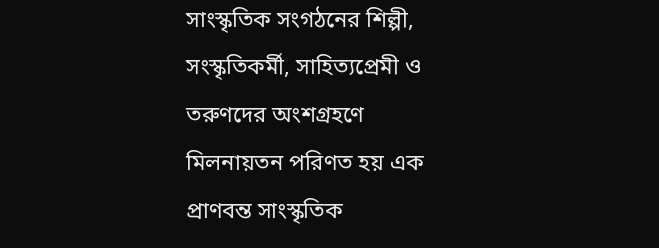সাংস্কৃতিক সংগঠনের শিল্পী, সংস্কৃতিকর্মী, সাহিত্যপ্রেমী ও তরুণদের অংশগ্রহণে মিলনায়তন পরিণত হয় এক প্রাণবন্ত সাংস্কৃতিক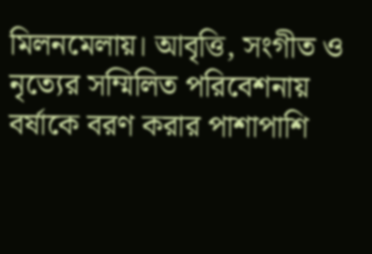মিলনমেলায়। আবৃত্তি, সংগীত ও নৃত্যের সম্মিলিত পরিবেশনায় বর্ষাকে বরণ করার পাশাপাশি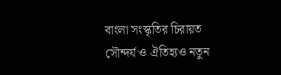বাংলা সংস্কৃতির চিরায়ত সৌন্দর্য ও ঐতিহ্যও নতুন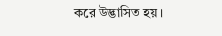করে উদ্ভাসিত হয়।